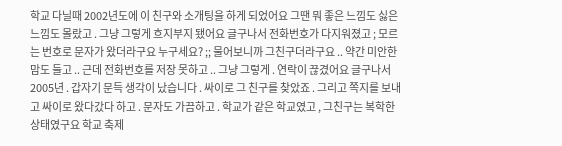학교 다닐때 2002년도에 이 친구와 소개팅을 하게 되었어요 그땐 뭐 좋은 느낌도 싫은 느낌도 몰랐고 . 그냥 그렇게 흐지부지 됐어요 글구나서 전화번호가 다지워졌고 ; 모르는 번호로 문자가 왔더라구요 누구세요? ;; 물어보니까 그친구더라구요 .. 약간 미안한 맘도 들고 .. 근데 전화번호를 저장 못하고 .. 그냥 그렇게 . 연락이 끊겼어요 글구나서 2005년 . 갑자기 문득 생각이 났습니다 . 싸이로 그 친구를 찾았죠 . 그리고 쪽지를 보내고 싸이로 왔다갔다 하고 . 문자도 가끔하고 . 학교가 같은 학교였고 , 그친구는 복학한 상태였구요 학교 축제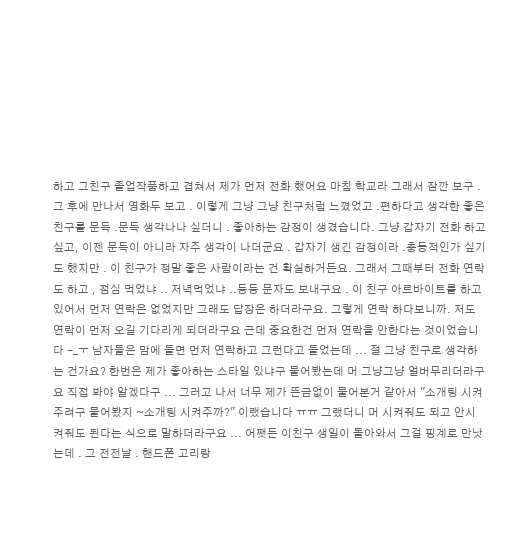하고 그친구 졸업작품하고 겹쳐서 제가 먼저 전화 했어요 마침 학교라 그래서 잠깐 보구 . 그 후에 만나서 영화두 보고 . 이렇게 그냥 그냥 친구처럼 느꼈었고 .편하다고 생각한 좋은 친구를 문득 .문득 생각나나 싶더니 . 좋아하는 감정이 생겼습니다. 그냥 갑자기 전화 하고 싶고, 이젠 문득이 아니라 자주 생각이 나더군요 . 갑자기 생긴 감정이라 .충동적인가 싶기도 했지만 . 이 친구가 정말 좋은 사람이라는 건 확실하거든요. 그래서 그때부터 전화 연락도 하고 , 점심 먹었냐 .. 저녁먹었냐 ..등등 문자도 보내구요 . 이 친구 아르바이트를 하고 있어서 먼저 연락은 없었지만 그래도 답장은 하더라구요. 그렇게 연락 하다보니까. 저도 연락이 먼저 오길 기다리게 되더라구요 근데 중요한건 먼저 연락을 안한다는 것이었습니다 -_ㅜ 남자들은 맘에 들면 먼저 연락하고 그런다고 들었는데 ... 절 그냥 친구로 생각하는 건가요? 한번은 제가 좋아하는 스타일 있냐구 물어봤는데 머 그냥그냥 얼버무리더라구요 직접 봐야 알겠다구 ... 그러고 나서 너무 제가 뜬금없이 물어본거 같아서 "소개팅 시켜주려구 물어봤지 ~소개팅 시켜주까?" 이랬습니다 ㅠㅠ 그랬더니 머 시켜줘도 되고 안시켜줘도 된다는 식으로 말하더라구요 ... 어쨋든 이친구 생일이 돌아와서 그걸 핑계로 만낫는데 . 그 전전날 . 핸드폰 고리랑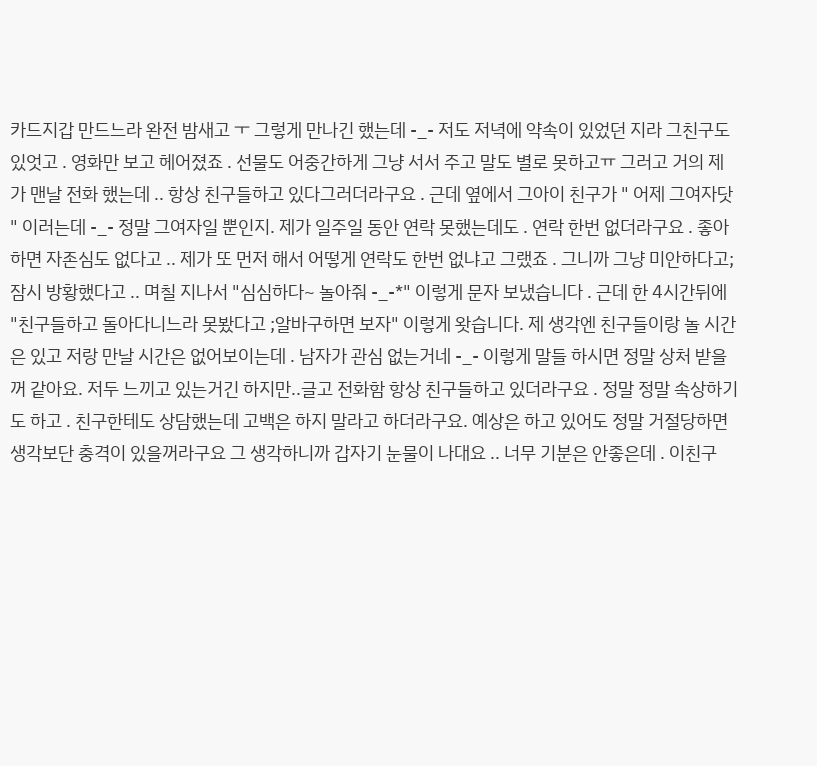카드지갑 만드느라 완전 밤새고 ㅜ 그렇게 만나긴 했는데 -_- 저도 저녁에 약속이 있었던 지라 그친구도 있엇고 . 영화만 보고 헤어졌죠 . 선물도 어중간하게 그냥 서서 주고 말도 별로 못하고ㅠ 그러고 거의 제가 맨날 전화 했는데 .. 항상 친구들하고 있다그러더라구요 . 근데 옆에서 그아이 친구가 " 어제 그여자닷 " 이러는데 -_- 정말 그여자일 뿐인지. 제가 일주일 동안 연락 못했는데도 . 연락 한번 없더라구요 . 좋아하면 자존심도 없다고 .. 제가 또 먼저 해서 어떻게 연락도 한번 없냐고 그랬죠 . 그니까 그냥 미안하다고; 잠시 방황했다고 .. 며칠 지나서 "심심하다~ 놀아줘 -_-*" 이렇게 문자 보냈습니다 . 근데 한 4시간뒤에 "친구들하고 돌아다니느라 못봤다고 ;알바구하면 보자" 이렇게 왓습니다. 제 생각엔 친구들이랑 놀 시간은 있고 저랑 만날 시간은 없어보이는데 . 남자가 관심 없는거네 -_- 이렇게 말들 하시면 정말 상처 받을꺼 같아요. 저두 느끼고 있는거긴 하지만..글고 전화함 항상 친구들하고 있더라구요 . 정말 정말 속상하기도 하고 . 친구한테도 상담했는데 고백은 하지 말라고 하더라구요. 예상은 하고 있어도 정말 거절당하면 생각보단 충격이 있을꺼라구요 그 생각하니까 갑자기 눈물이 나대요 .. 너무 기분은 안좋은데 . 이친구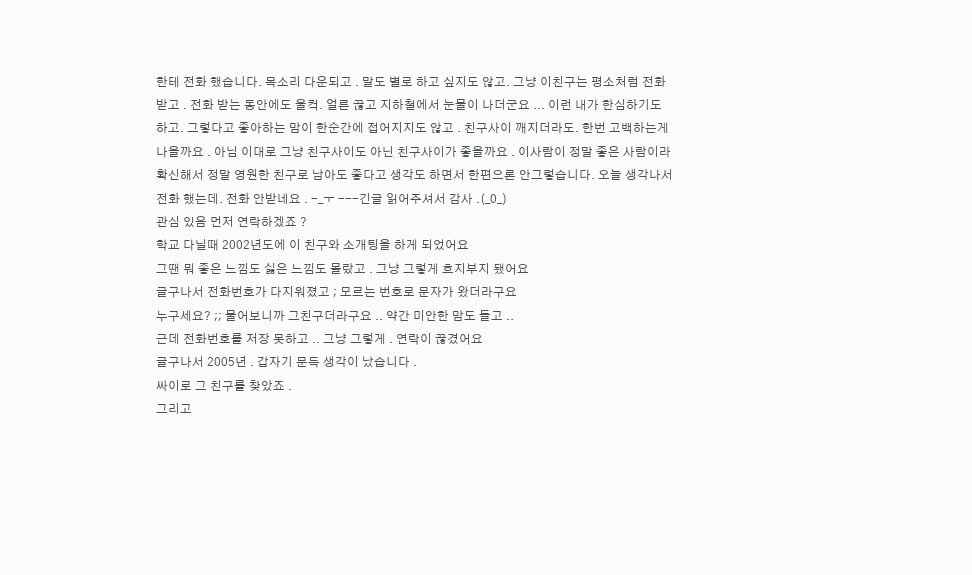한테 전화 했습니다. 목소리 다운되고 . 말도 별로 하고 싶지도 않고. 그냥 이친구는 평소처럼 전화받고 . 전화 받는 동안에도 울컥. 얼른 끊고 지하철에서 눈물이 나더군요 ... 이런 내가 한심하기도 하고. 그렇다고 좋아하는 맘이 한순간에 접어지지도 않고 . 친구사이 깨지더라도. 한번 고백하는게 나을까요 . 아님 이대로 그냥 친구사이도 아닌 친구사이가 좋을까요 . 이사람이 정말 좋은 사람이라 확신해서 정말 영원한 친구로 남아도 좋다고 생각도 하면서 한편으론 안그렇습니다. 오늘 생각나서 전화 했는데. 전화 안받네요 . -_ㅜ ---긴글 읽어주셔서 감사 .(_0_)
관심 있음 먼저 연락하겠죠 ?
학교 다닐때 2002년도에 이 친구와 소개팅을 하게 되었어요
그땐 뭐 좋은 느낌도 싫은 느낌도 몰랐고 . 그냥 그렇게 흐지부지 됐어요
글구나서 전화번호가 다지워졌고 ; 모르는 번호로 문자가 왔더라구요
누구세요? ;; 물어보니까 그친구더라구요 .. 약간 미안한 맘도 들고 ..
근데 전화번호를 저장 못하고 .. 그냥 그렇게 . 연락이 끊겼어요
글구나서 2005년 . 갑자기 문득 생각이 났습니다 .
싸이로 그 친구를 찾았죠 .
그리고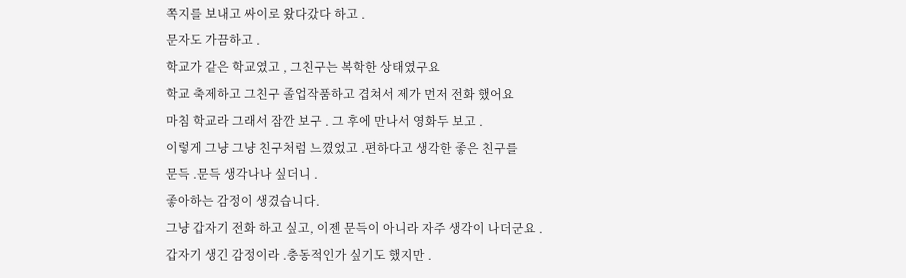쪽지를 보내고 싸이로 왔다갔다 하고 .
문자도 가끔하고 .
학교가 같은 학교였고 , 그친구는 복학한 상태였구요
학교 축제하고 그친구 졸업작품하고 겹쳐서 제가 먼저 전화 했어요
마침 학교라 그래서 잠깐 보구 . 그 후에 만나서 영화두 보고 .
이렇게 그냥 그냥 친구처럼 느꼈었고 .편하다고 생각한 좋은 친구를
문득 .문득 생각나나 싶더니 .
좋아하는 감정이 생겼습니다.
그냥 갑자기 전화 하고 싶고, 이젠 문득이 아니라 자주 생각이 나더군요 .
갑자기 생긴 감정이라 .충동적인가 싶기도 했지만 .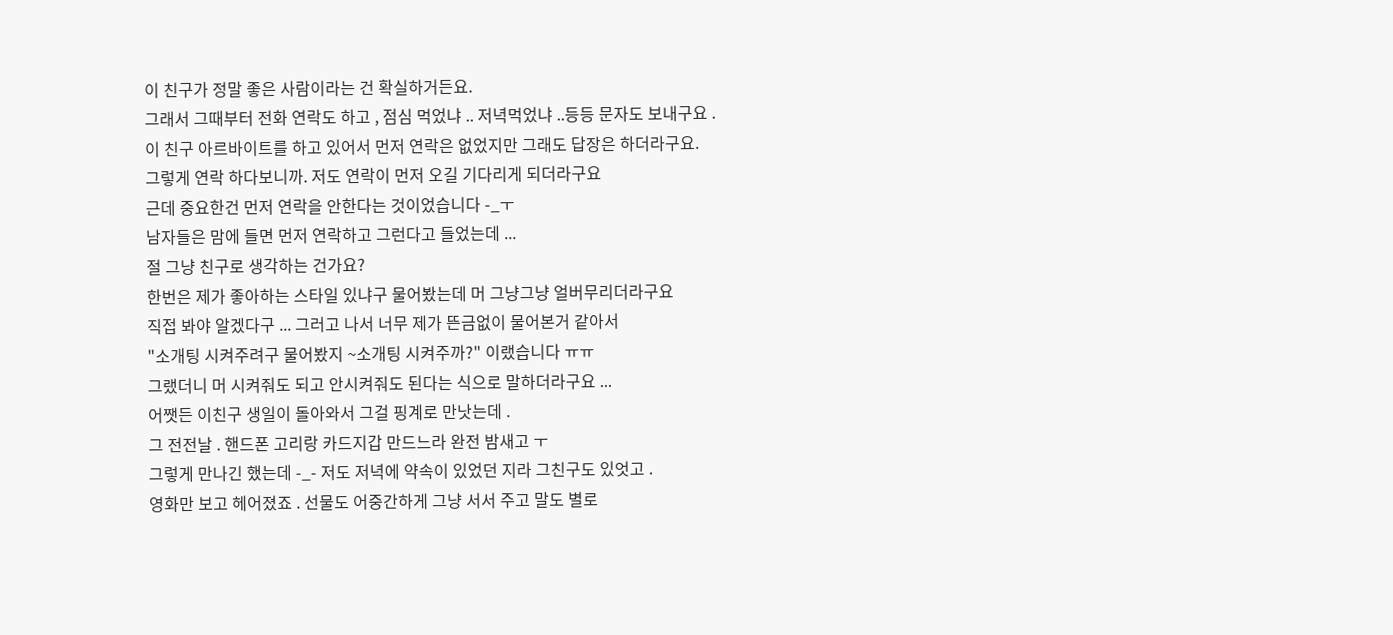이 친구가 정말 좋은 사람이라는 건 확실하거든요.
그래서 그때부터 전화 연락도 하고 , 점심 먹었냐 .. 저녁먹었냐 ..등등 문자도 보내구요 .
이 친구 아르바이트를 하고 있어서 먼저 연락은 없었지만 그래도 답장은 하더라구요.
그렇게 연락 하다보니까. 저도 연락이 먼저 오길 기다리게 되더라구요
근데 중요한건 먼저 연락을 안한다는 것이었습니다 -_ㅜ
남자들은 맘에 들면 먼저 연락하고 그런다고 들었는데 ...
절 그냥 친구로 생각하는 건가요?
한번은 제가 좋아하는 스타일 있냐구 물어봤는데 머 그냥그냥 얼버무리더라구요
직접 봐야 알겠다구 ... 그러고 나서 너무 제가 뜬금없이 물어본거 같아서
"소개팅 시켜주려구 물어봤지 ~소개팅 시켜주까?" 이랬습니다 ㅠㅠ
그랬더니 머 시켜줘도 되고 안시켜줘도 된다는 식으로 말하더라구요 ...
어쨋든 이친구 생일이 돌아와서 그걸 핑계로 만낫는데 .
그 전전날 . 핸드폰 고리랑 카드지갑 만드느라 완전 밤새고 ㅜ
그렇게 만나긴 했는데 -_- 저도 저녁에 약속이 있었던 지라 그친구도 있엇고 .
영화만 보고 헤어졌죠 . 선물도 어중간하게 그냥 서서 주고 말도 별로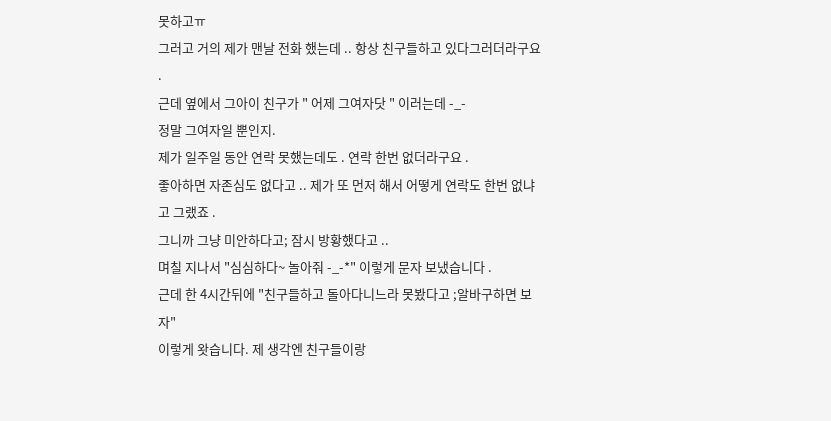못하고ㅠ
그러고 거의 제가 맨날 전화 했는데 .. 항상 친구들하고 있다그러더라구요 .
근데 옆에서 그아이 친구가 " 어제 그여자닷 " 이러는데 -_-
정말 그여자일 뿐인지.
제가 일주일 동안 연락 못했는데도 . 연락 한번 없더라구요 .
좋아하면 자존심도 없다고 .. 제가 또 먼저 해서 어떻게 연락도 한번 없냐고 그랬죠 .
그니까 그냥 미안하다고; 잠시 방황했다고 ..
며칠 지나서 "심심하다~ 놀아줘 -_-*" 이렇게 문자 보냈습니다 .
근데 한 4시간뒤에 "친구들하고 돌아다니느라 못봤다고 ;알바구하면 보자"
이렇게 왓습니다. 제 생각엔 친구들이랑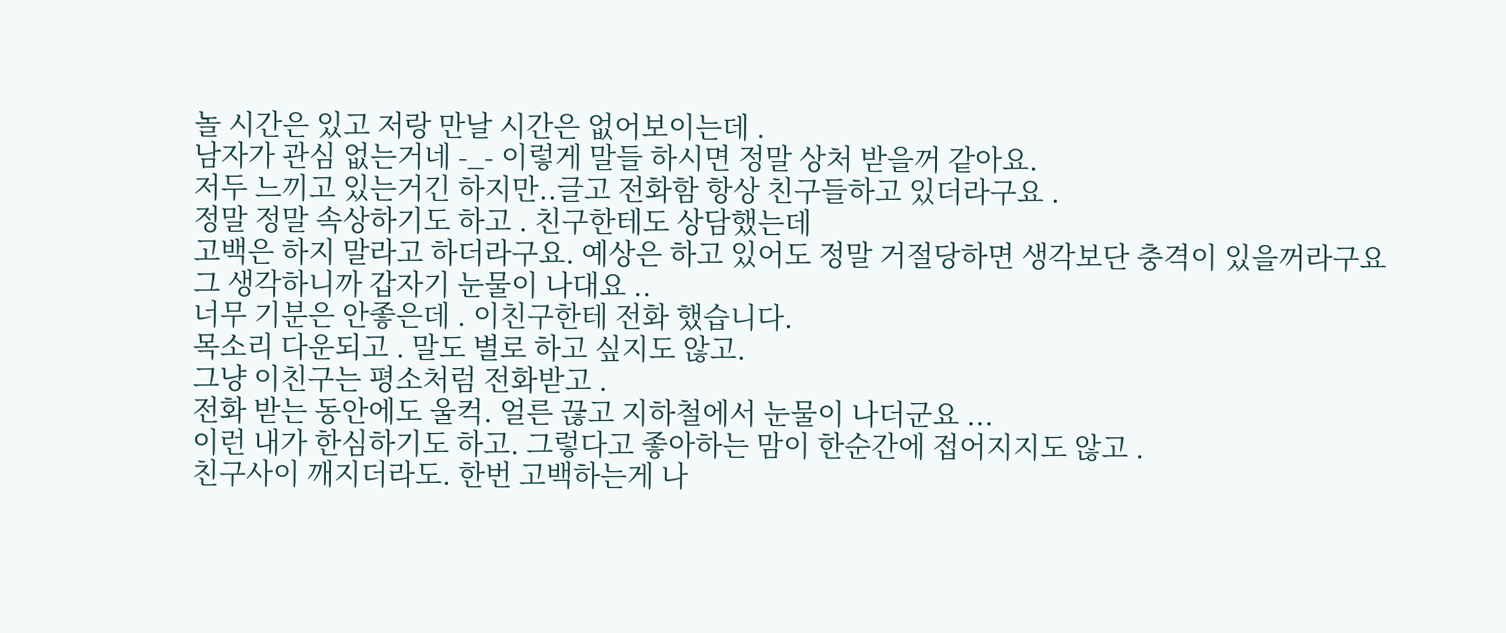놀 시간은 있고 저랑 만날 시간은 없어보이는데 .
남자가 관심 없는거네 -_- 이렇게 말들 하시면 정말 상처 받을꺼 같아요.
저두 느끼고 있는거긴 하지만..글고 전화함 항상 친구들하고 있더라구요 .
정말 정말 속상하기도 하고 . 친구한테도 상담했는데
고백은 하지 말라고 하더라구요. 예상은 하고 있어도 정말 거절당하면 생각보단 충격이 있을꺼라구요
그 생각하니까 갑자기 눈물이 나대요 ..
너무 기분은 안좋은데 . 이친구한테 전화 했습니다.
목소리 다운되고 . 말도 별로 하고 싶지도 않고.
그냥 이친구는 평소처럼 전화받고 .
전화 받는 동안에도 울컥. 얼른 끊고 지하철에서 눈물이 나더군요 ...
이런 내가 한심하기도 하고. 그렇다고 좋아하는 맘이 한순간에 접어지지도 않고 .
친구사이 깨지더라도. 한번 고백하는게 나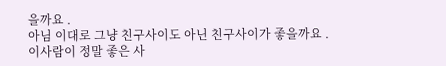을까요 .
아님 이대로 그냥 친구사이도 아닌 친구사이가 좋을까요 .
이사람이 정말 좋은 사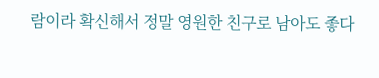람이라 확신해서 정말 영원한 친구로 남아도 좋다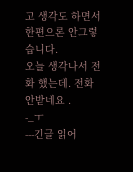고 생각도 하면서
한편으론 안그렇습니다.
오늘 생각나서 전화 했는데. 전화 안받네요 .
-_ㅜ
---긴글 읽어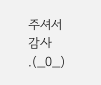주셔서 감사 .(_0_)